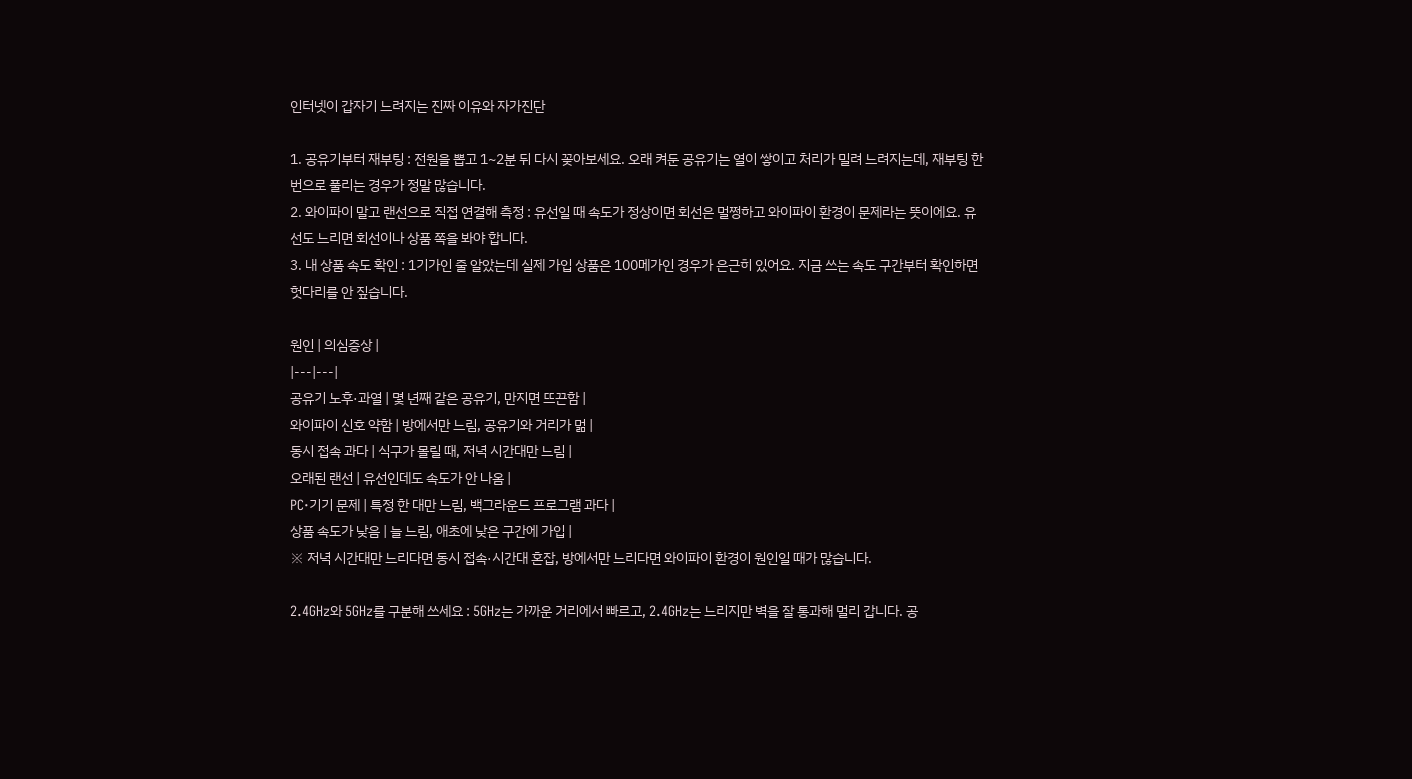인터넷이 갑자기 느려지는 진짜 이유와 자가진단

1. 공유기부터 재부팅 : 전원을 뽑고 1~2분 뒤 다시 꽂아보세요. 오래 켜둔 공유기는 열이 쌓이고 처리가 밀려 느려지는데, 재부팅 한 번으로 풀리는 경우가 정말 많습니다.
2. 와이파이 말고 랜선으로 직접 연결해 측정 : 유선일 때 속도가 정상이면 회선은 멀쩡하고 와이파이 환경이 문제라는 뜻이에요. 유선도 느리면 회선이나 상품 쪽을 봐야 합니다.
3. 내 상품 속도 확인 : 1기가인 줄 알았는데 실제 가입 상품은 100메가인 경우가 은근히 있어요. 지금 쓰는 속도 구간부터 확인하면 헛다리를 안 짚습니다.

원인 | 의심증상 |
|---|---|
공유기 노후·과열 | 몇 년째 같은 공유기, 만지면 뜨끈함 |
와이파이 신호 약함 | 방에서만 느림, 공유기와 거리가 멂 |
동시 접속 과다 | 식구가 몰릴 때, 저녁 시간대만 느림 |
오래된 랜선 | 유선인데도 속도가 안 나옴 |
PC·기기 문제 | 특정 한 대만 느림, 백그라운드 프로그램 과다 |
상품 속도가 낮음 | 늘 느림, 애초에 낮은 구간에 가입 |
※ 저녁 시간대만 느리다면 동시 접속·시간대 혼잡, 방에서만 느리다면 와이파이 환경이 원인일 때가 많습니다.

2.4GHz와 5GHz를 구분해 쓰세요 : 5GHz는 가까운 거리에서 빠르고, 2.4GHz는 느리지만 벽을 잘 통과해 멀리 갑니다. 공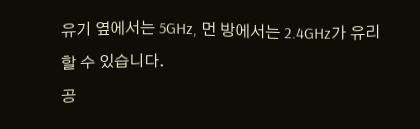유기 옆에서는 5GHz, 먼 방에서는 2.4GHz가 유리할 수 있습니다.
공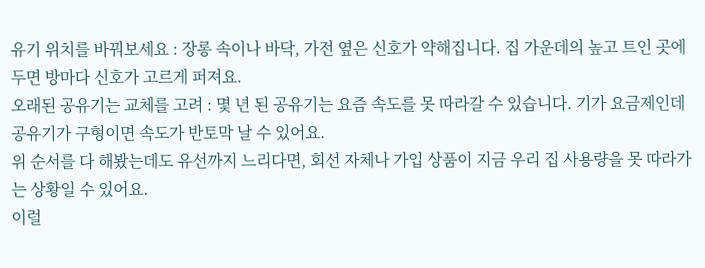유기 위치를 바꿔보세요 : 장롱 속이나 바닥, 가전 옆은 신호가 약해집니다. 집 가운데의 높고 트인 곳에 두면 방마다 신호가 고르게 퍼져요.
오래된 공유기는 교체를 고려 : 몇 년 된 공유기는 요즘 속도를 못 따라갈 수 있습니다. 기가 요금제인데 공유기가 구형이면 속도가 반토막 날 수 있어요.
위 순서를 다 해봤는데도 유선까지 느리다면, 회선 자체나 가입 상품이 지금 우리 집 사용량을 못 따라가는 상황일 수 있어요.
이럴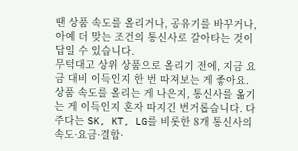땐 상품 속도를 올리거나, 공유기를 바꾸거나, 아예 더 맞는 조건의 통신사로 갈아타는 것이 답일 수 있습니다.
무턱대고 상위 상품으로 올리기 전에, 지금 요금 대비 이득인지 한 번 따져보는 게 좋아요.
상품 속도를 올리는 게 나은지, 통신사를 옮기는 게 이득인지 혼자 따지긴 번거롭습니다. 다주다는 SK, KT, LG를 비롯한 8개 통신사의 속도·요금·결합·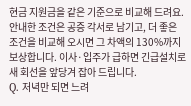현금 지원금을 같은 기준으로 비교해 드려요. 안내한 조건은 공증 각서로 남기고, 더 좋은 조건을 비교해 오시면 그 차액의 130%까지 보상합니다. 이사·입주가 급하면 긴급설치로 새 회선을 앞당겨 잡아 드립니다.
Q. 저녁만 되면 느려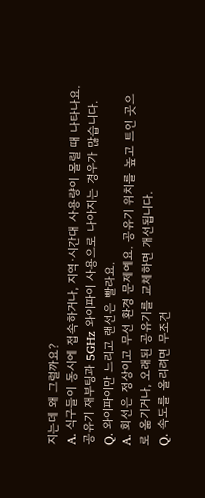지는데 왜 그럴까요?
A. 식구들이 동시에 접속하거나, 지역·시간대 사용량이 몰릴 때 나타나요. 공유기 재부팅과 5GHz 와이파이 사용으로 나아지는 경우가 많습니다.
Q. 와이파이만 느리고 랜선은 빨라요.
A. 회선은 정상이고 무선 환경 문제예요. 공유기 위치를 높고 트인 곳으로 옮기거나, 오래된 공유기를 교체하면 개선됩니다.
Q. 속도를 올리려면 무조건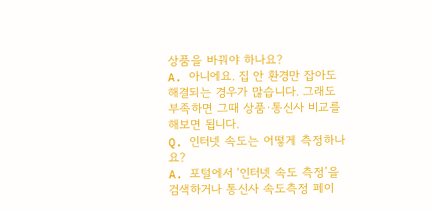상품을 바꿔야 하나요?
A. 아니에요. 집 안 환경만 잡아도 해결되는 경우가 많습니다. 그래도 부족하면 그때 상품·통신사 비교를 해보면 됩니다.
Q. 인터넷 속도는 어떻게 측정하나요?
A. 포털에서 ‘인터넷 속도 측정’을 검색하거나 통신사 속도측정 페이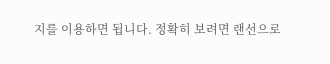지를 이용하면 됩니다. 정확히 보려면 랜선으로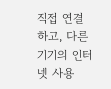직접 연결하고, 다른 기기의 인터넷 사용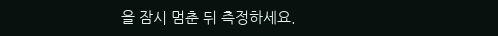을 잠시 멈춘 뒤 측정하세요.